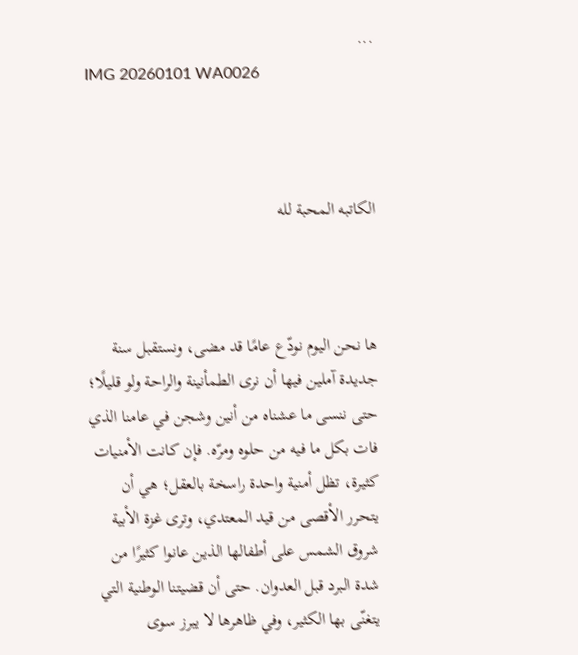...
IMG 20260101 WA0026



الكاتبه المحبة لله



ها نحن اليوم نودّع عامًا قد مضى، ونستقبل سنة جديدة آملين فيها أن نرى الطمأنينة والراحة ولو قليلًا؛ حتى ننسى ما عشناه من أنين وشجن في عامنا الذي فات بكل ما فيه من حلوه ومرّه. فإن كانت الأمنيات كثيرة، تظل أمنية واحدة راسخة بالعقل؛ هي أن يتحرر الأقصى من قيد المعتدي، وترى غزة الأبية شروق الشمس على أطفالها الذين عانوا كثيرًا من شدة البرد قبل العدوان. حتى أن قضيتنا الوطنية التي يتغنّى بها الكثير، وفي ظاهرها لا يبرز سوى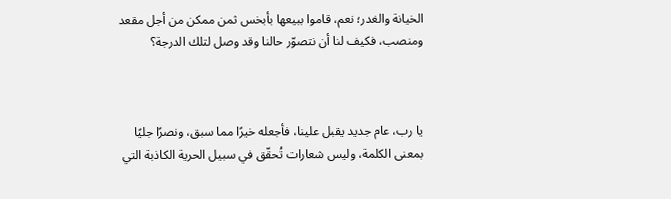الخيانة والغدر؛ نعم، قاموا ببيعها بأبخس ثمن ممكن من أجل مقعد ومنصب، فكيف لنا أن نتصوّر حالنا وقد وصل لتلك الدرجة؟



يا رب، عام جديد يقبل علينا، فأجعله خيرًا مما سبق، ونصرًا جليًا بمعنى الكلمة، وليس شعارات تُحقّق في سبيل الحرية الكاذبة التي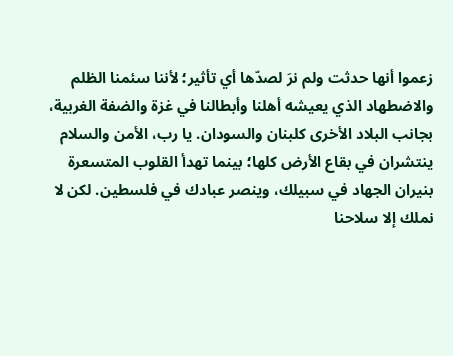زعموا أنها حدثت ولم نرَ لصدّها أي تأثير؛ لأننا سئمنا الظلم والاضطهاد الذي يعيشه أهلنا وأبطالنا في غزة والضفة الغربية، بجانب البلاد الأخرى كلبنان والسودان. يا رب، الأمن والسلام ينتشران في بقاع الأرض كلها؛ بينما تهدأ القلوب المتسعرة بنيران الجهاد في سبيلك، وينصر عبادك في فلسطين. لكن لا نملك إلا سلاحنا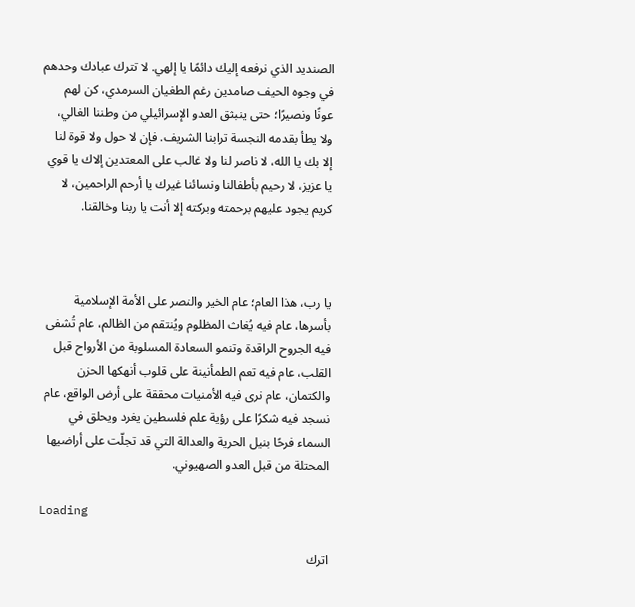الصنديد الذي نرفعه إليك دائمًا يا إلهي. لا تترك عبادك وحدهم في وجوه الحيف صامدين رغم الطغيان السرمدي، كن لهم عونًا ونصيرًا؛ حتى ينبثق العدو الإسرائيلي من وطننا الغالي، ولا يطأ بقدمه النجسة ترابنا الشريف. فإن لا حول ولا قوة لنا إلا بك يا الله، لا ناصر لنا ولا غالب على المعتدين إلاك يا قوي يا عزيز، لا رحيم بأطفالنا ونسائنا غيرك يا أرحم الراحمين، لا كريم يجود عليهم برحمته وبركته إلا أنت يا ربنا وخالقنا.



يا رب، هذا العام؛ عام الخير والنصر على الأمة الإسلامية بأسرها، عام فيه يُغاث المظلوم ويُنتقم من الظالم، عام تُشفى فيه الجروح الراقدة وتنمو السعادة المسلوبة من الأرواح قبل القلب، عام فيه تعم الطمأنينة على قلوب أنهكها الحزن والكتمان، عام نرى فيه الأمنيات محققة على أرض الواقع، عام نسجد فيه شكرًا على رؤية علم فلسطين يغرد ويحلق في السماء فرحًا بنيل الحرية والعدالة التي قد تجلّت على أراضيها المحتلة من قبل العدو الصهيوني.

Loading

اترك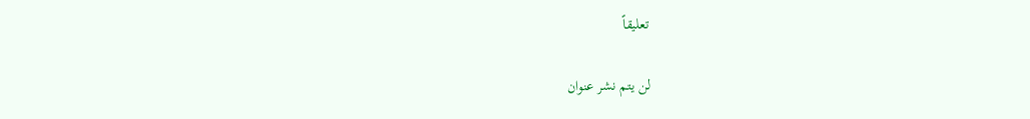تعليقاً

لن يتم نشر عنوان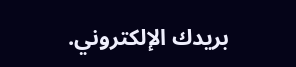بريدك الإلكتروني.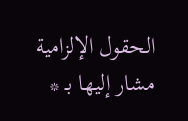الحقول الإلزامية مشار إليها بـ *